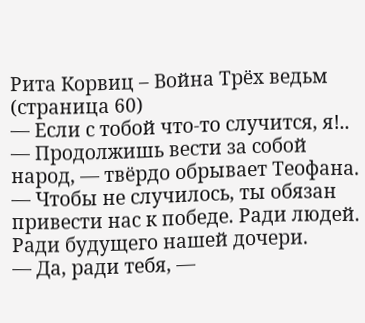Рита Корвиц – Война Трёх ведьм (страница 60)
— Если с тобой что-то случится, я!..
— Продолжишь вести за собой народ, — твёрдо обрывает Теофана. — Чтобы не случилось, ты обязан привести нас к победе. Ради людей. Ради будущего нашей дочери.
— Да, ради тебя, —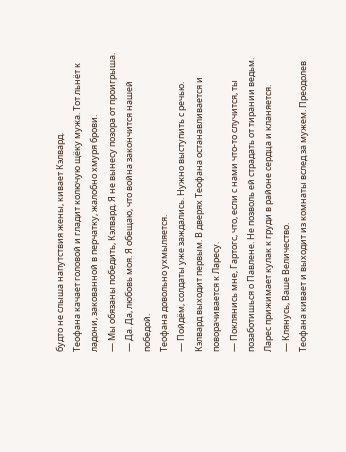будто не слыша напутствия жены, кивает Кэлвард.
Теофана качает головой и гладит колючую щёку мужа. Тот льнёт к ладони, закованной в перчатку, жалобно хмуря брови.
— Мы обязаны победить, Кэлвард. Я не вынесу позора от проигрыша.
— Да. Да, любовь моя. Я обещаю, что война закончится нашей победой.
Теофана довольно ухмыляется.
— Пойдём, солдаты уже заждались. Нужно выступить с речью.
Кэлвард выходит первым. В дверях Теофана останавливается и поворачивается к Ларесу.
— Поклянись мне, Гартогс, что, если с нами что-то случится, ты позаботишься о Павлене. Не позволь ей страдать от тирании ведьм.
Ларес прижимает кулак к груди в районе сердца и кланяется.
— Клянусь, Ваше Величество.
Теофана кивает и выходит из комнаты вслед за мужем. Преодолев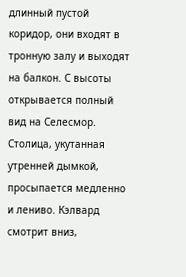длинный пустой коридор, они входят в тронную залу и выходят на балкон. С высоты открывается полный вид на Селесмор. Столица, укутанная утренней дымкой, просыпается медленно и лениво. Кэлвард смотрит вниз,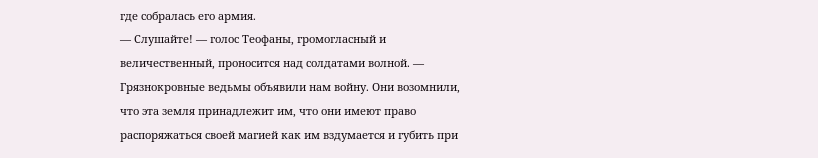где собралась его армия.
— Слушайте! — голос Теофаны, громогласный и величественный, проносится над солдатами волной. — Грязнокровные ведьмы объявили нам войну. Они возомнили, что эта земля принадлежит им, что они имеют право распоряжаться своей магией как им вздумается и губить при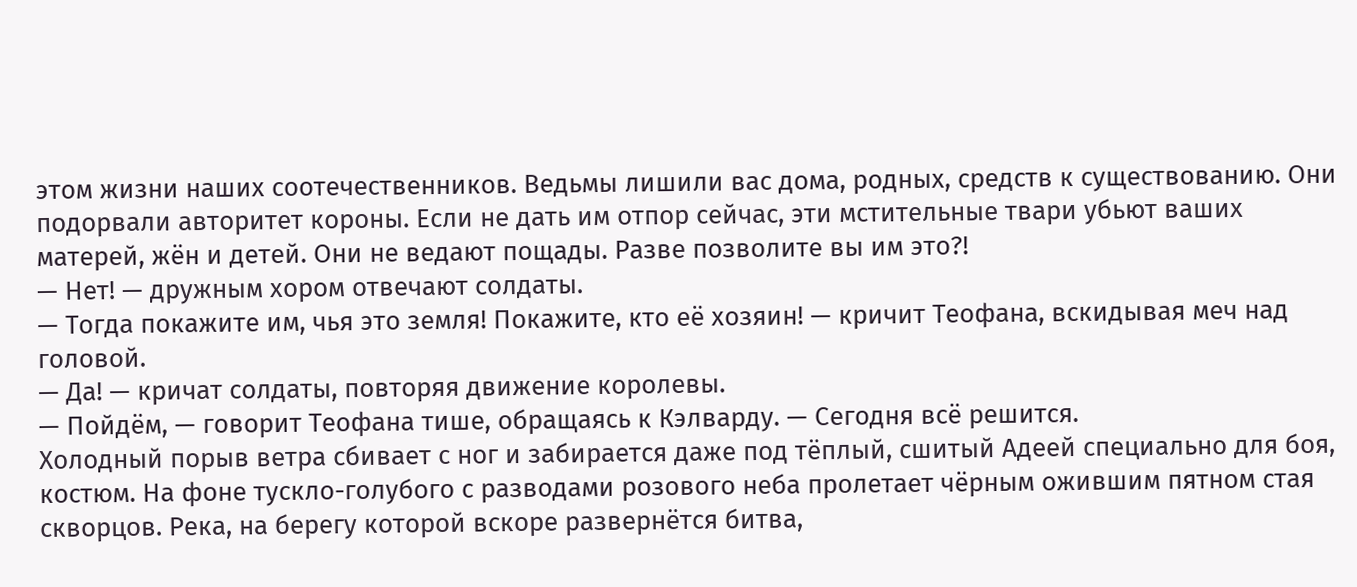этом жизни наших соотечественников. Ведьмы лишили вас дома, родных, средств к существованию. Они подорвали авторитет короны. Если не дать им отпор сейчас, эти мстительные твари убьют ваших матерей, жён и детей. Они не ведают пощады. Разве позволите вы им это?!
— Нет! — дружным хором отвечают солдаты.
— Тогда покажите им, чья это земля! Покажите, кто её хозяин! — кричит Теофана, вскидывая меч над головой.
— Да! — кричат солдаты, повторяя движение королевы.
— Пойдём, — говорит Теофана тише, обращаясь к Кэлварду. — Сегодня всё решится.
Холодный порыв ветра сбивает с ног и забирается даже под тёплый, сшитый Адеей специально для боя, костюм. На фоне тускло-голубого с разводами розового неба пролетает чёрным ожившим пятном стая скворцов. Река, на берегу которой вскоре развернётся битва,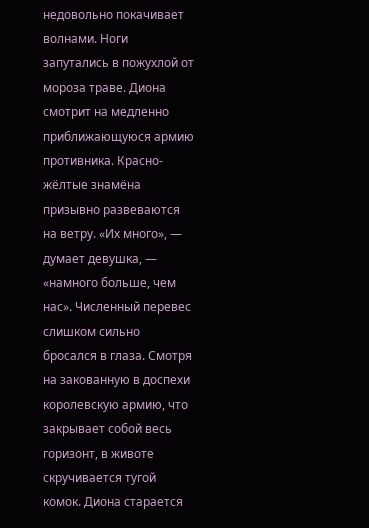недовольно покачивает волнами. Ноги запутались в пожухлой от мороза траве. Диона смотрит на медленно приближающуюся армию противника. Красно-жёлтые знамёна призывно развеваются на ветру. «Их много», — думает девушка, — «намного больше, чем нас». Численный перевес слишком сильно бросался в глаза. Смотря на закованную в доспехи королевскую армию, что закрывает собой весь горизонт, в животе скручивается тугой комок. Диона старается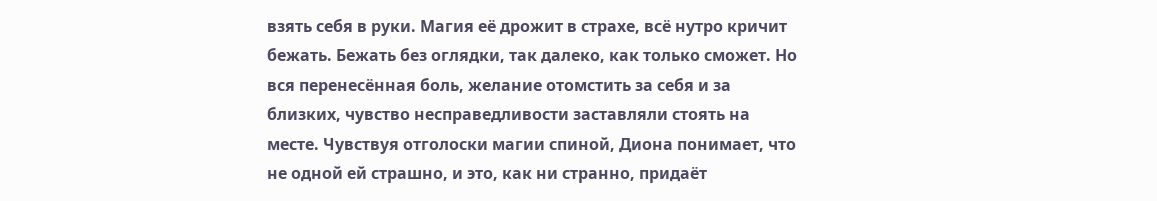взять себя в руки. Магия её дрожит в страхе, всё нутро кричит бежать. Бежать без оглядки, так далеко, как только сможет. Но вся перенесённая боль, желание отомстить за себя и за близких, чувство несправедливости заставляли стоять на месте. Чувствуя отголоски магии спиной, Диона понимает, что не одной ей страшно, и это, как ни странно, придаёт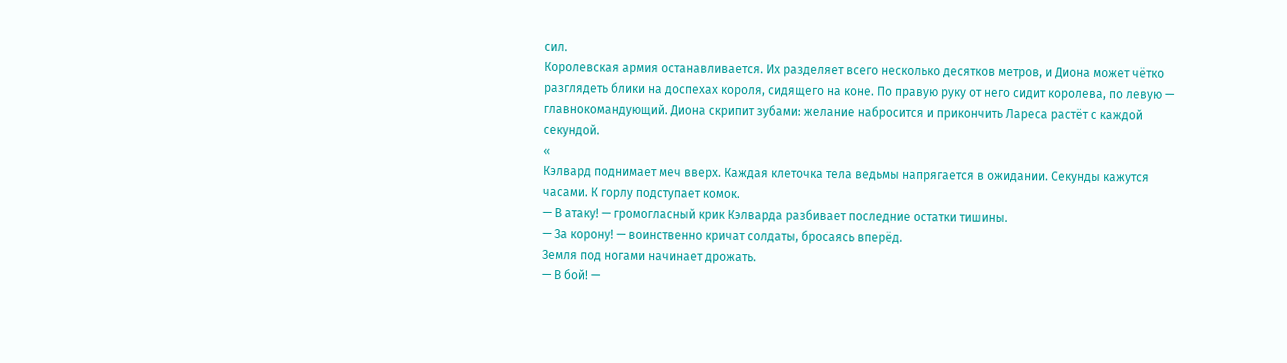сил.
Королевская армия останавливается. Их разделяет всего несколько десятков метров, и Диона может чётко разглядеть блики на доспехах короля, сидящего на коне. По правую руку от него сидит королева, по левую — главнокомандующий. Диона скрипит зубами: желание набросится и прикончить Лареса растёт с каждой секундой.
«
Кэлвард поднимает меч вверх. Каждая клеточка тела ведьмы напрягается в ожидании. Секунды кажутся часами. К горлу подступает комок.
— В атаку! — громогласный крик Кэлварда разбивает последние остатки тишины.
— За корону! — воинственно кричат солдаты, бросаясь вперёд.
Земля под ногами начинает дрожать.
— В бой! —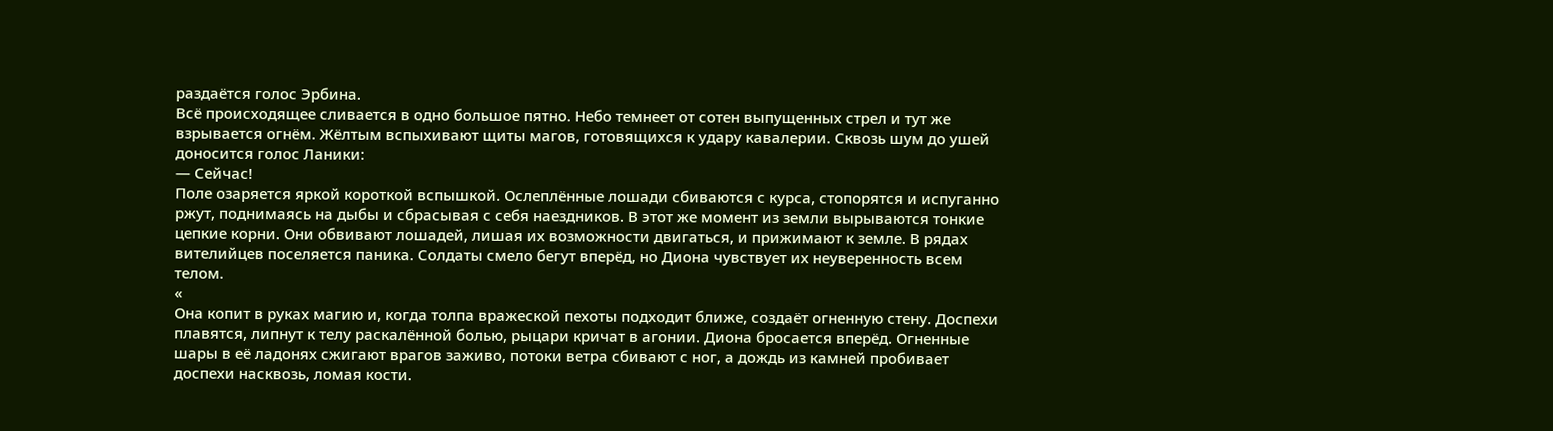раздаётся голос Эрбина.
Всё происходящее сливается в одно большое пятно. Небо темнеет от сотен выпущенных стрел и тут же взрывается огнём. Жёлтым вспыхивают щиты магов, готовящихся к удару кавалерии. Сквозь шум до ушей доносится голос Ланики:
— Сейчас!
Поле озаряется яркой короткой вспышкой. Ослеплённые лошади сбиваются с курса, стопорятся и испуганно ржут, поднимаясь на дыбы и сбрасывая с себя наездников. В этот же момент из земли вырываются тонкие цепкие корни. Они обвивают лошадей, лишая их возможности двигаться, и прижимают к земле. В рядах вителийцев поселяется паника. Солдаты смело бегут вперёд, но Диона чувствует их неуверенность всем телом.
«
Она копит в руках магию и, когда толпа вражеской пехоты подходит ближе, создаёт огненную стену. Доспехи плавятся, липнут к телу раскалённой болью, рыцари кричат в агонии. Диона бросается вперёд. Огненные шары в её ладонях сжигают врагов заживо, потоки ветра сбивают с ног, а дождь из камней пробивает доспехи насквозь, ломая кости.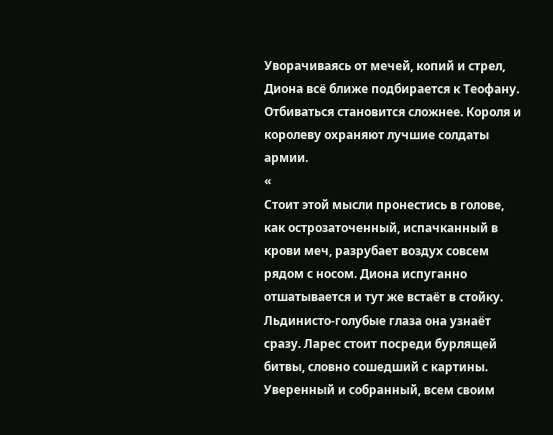Уворачиваясь от мечей, копий и стрел, Диона всё ближе подбирается к Теофану. Отбиваться становится сложнее. Короля и королеву охраняют лучшие солдаты армии.
«
Стоит этой мысли пронестись в голове, как острозаточенный, испачканный в крови меч, разрубает воздух совсем рядом с носом. Диона испуганно отшатывается и тут же встаёт в стойку. Льдинисто-голубые глаза она узнаёт сразу. Ларес стоит посреди бурлящей битвы, словно сошедший с картины. Уверенный и собранный, всем своим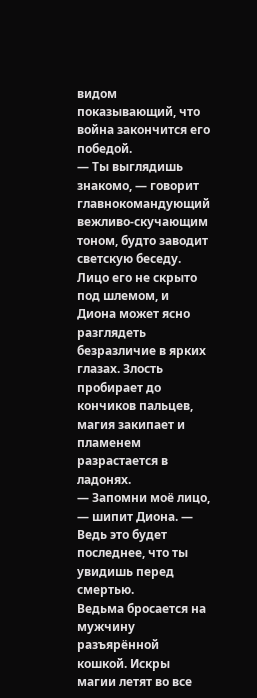видом показывающий, что война закончится его победой.
— Ты выглядишь знакомо, — говорит главнокомандующий вежливо-скучающим тоном, будто заводит светскую беседу.
Лицо его не скрыто под шлемом, и Диона может ясно разглядеть безразличие в ярких глазах. Злость пробирает до кончиков пальцев, магия закипает и пламенем разрастается в ладонях.
— Запомни моё лицо, — шипит Диона. — Ведь это будет последнее, что ты увидишь перед смертью.
Ведьма бросается на мужчину разъярённой кошкой. Искры магии летят во все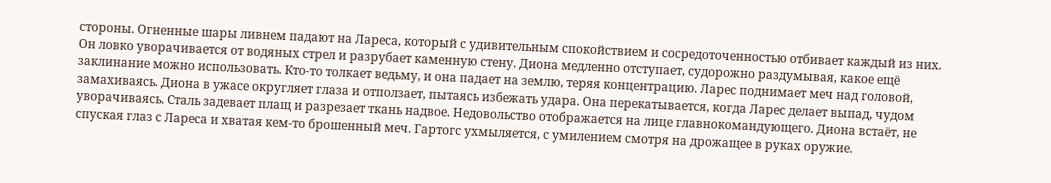стороны. Огненные шары ливнем падают на Лареса, который с удивительным спокойствием и сосредоточенностью отбивает каждый из них. Он ловко уворачивается от водяных стрел и разрубает каменную стену. Диона медленно отступает, судорожно раздумывая, какое ещё заклинание можно использовать. Кто-то толкает ведьму, и она падает на землю, теряя концентрацию. Ларес поднимает меч над головой, замахиваясь. Диона в ужасе округляет глаза и отползает, пытаясь избежать удара. Она перекатывается, когда Ларес делает выпад, чудом уворачиваясь. Сталь задевает плащ и разрезает ткань надвое. Недовольство отображается на лице главнокомандующего. Диона встаёт, не спуская глаз с Лареса и хватая кем-то брошенный меч. Гартогс ухмыляется, с умилением смотря на дрожащее в руках оружие.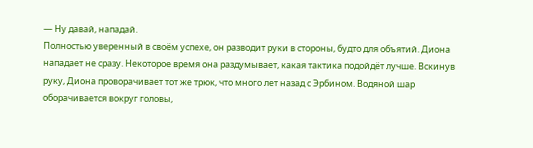— Ну давай, нападай.
Полностью уверенный в своём успехе, он разводит руки в стороны, будто для объятий. Диона нападает не сразу. Некоторое время она раздумывает, какая тактика подойдёт лучше. Вскинув руку, Диона проворачивает тот же трюк, что много лет назад с Эрбином. Водяной шар оборачивается вокруг головы,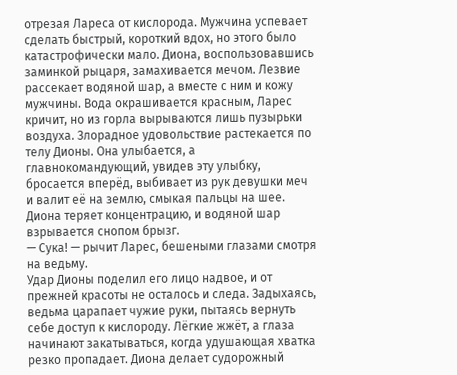отрезая Лареса от кислорода. Мужчина успевает сделать быстрый, короткий вдох, но этого было катастрофически мало. Диона, воспользовавшись заминкой рыцаря, замахивается мечом. Лезвие рассекает водяной шар, а вместе с ним и кожу мужчины. Вода окрашивается красным, Ларес кричит, но из горла вырываются лишь пузырьки воздуха. Злорадное удовольствие растекается по телу Дионы. Она улыбается, а главнокомандующий, увидев эту улыбку, бросается вперёд, выбивает из рук девушки меч и валит её на землю, смыкая пальцы на шее. Диона теряет концентрацию, и водяной шар взрывается снопом брызг.
— Сука! — рычит Ларес, бешеными глазами смотря на ведьму.
Удар Дионы поделил его лицо надвое, и от прежней красоты не осталось и следа. Задыхаясь, ведьма царапает чужие руки, пытаясь вернуть себе доступ к кислороду. Лёгкие жжёт, а глаза начинают закатываться, когда удушающая хватка резко пропадает. Диона делает судорожный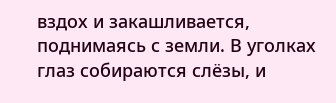вздох и закашливается, поднимаясь с земли. В уголках глаз собираются слёзы, и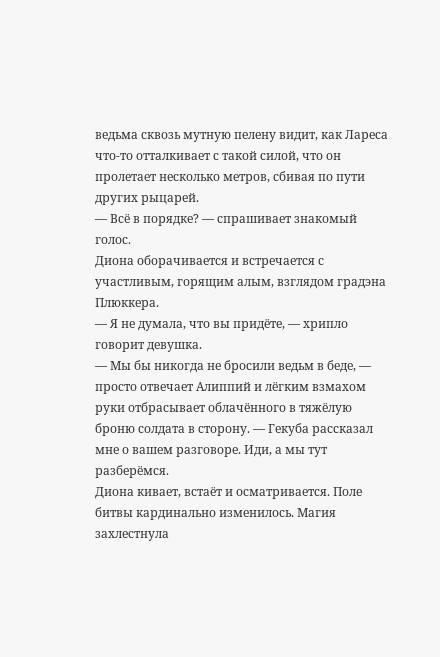ведьма сквозь мутную пелену видит, как Лареса что-то отталкивает с такой силой, что он пролетает несколько метров, сбивая по пути других рыцарей.
— Всё в порядке? — спрашивает знакомый голос.
Диона оборачивается и встречается с участливым, горящим алым, взглядом градэна Плюккера.
— Я не думала, что вы придёте, — хрипло говорит девушка.
— Мы бы никогда не бросили ведьм в беде, — просто отвечает Алиппий и лёгким взмахом руки отбрасывает облачённого в тяжёлую броню солдата в сторону. — Гекуба рассказал мне о вашем разговоре. Иди, а мы тут разберёмся.
Диона кивает, встаёт и осматривается. Поле битвы кардинально изменилось. Магия захлестнула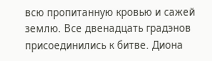всю пропитанную кровью и сажей землю. Все двенадцать градэнов присоединились к битве. Диона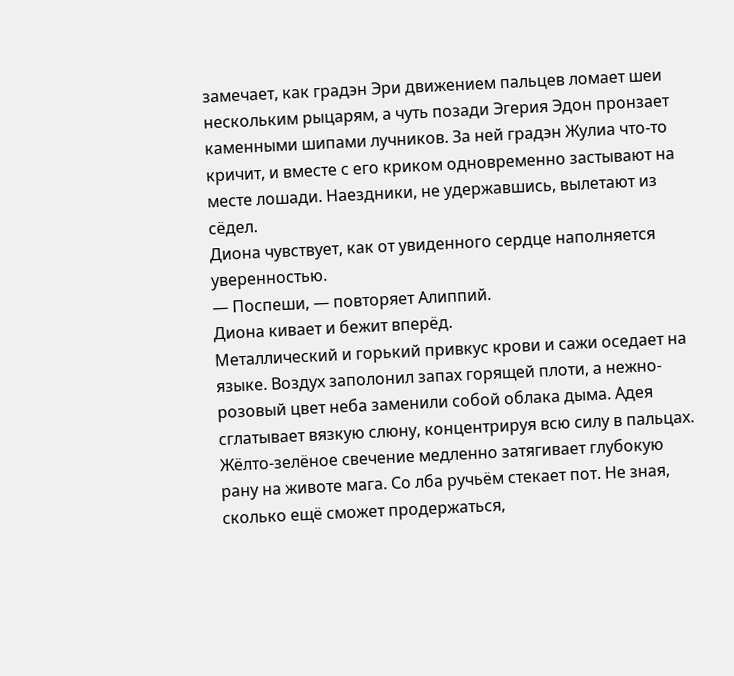замечает, как градэн Эри движением пальцев ломает шеи нескольким рыцарям, а чуть позади Эгерия Эдон пронзает каменными шипами лучников. За ней градэн Жулиа что-то кричит, и вместе с его криком одновременно застывают на месте лошади. Наездники, не удержавшись, вылетают из сёдел.
Диона чувствует, как от увиденного сердце наполняется уверенностью.
— Поспеши, — повторяет Алиппий.
Диона кивает и бежит вперёд.
Металлический и горький привкус крови и сажи оседает на языке. Воздух заполонил запах горящей плоти, а нежно-розовый цвет неба заменили собой облака дыма. Адея сглатывает вязкую слюну, концентрируя всю силу в пальцах. Жёлто-зелёное свечение медленно затягивает глубокую рану на животе мага. Со лба ручьём стекает пот. Не зная, сколько ещё сможет продержаться,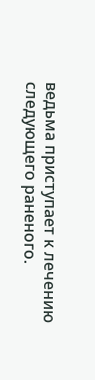ведьма приступает к лечению следующего раненого.